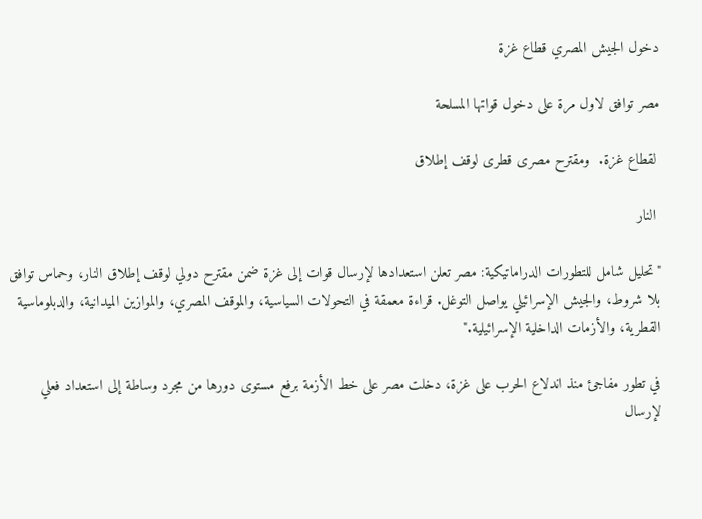دخول الجيش المصري قطاع غزة

مصر توافق لاول مرة على دخول قواتها المسلحة

 لقطاع غزة.  ومقترح مصرى قطرى لوقف إطلاق

 النار

"تحليل شامل للتطورات الدراماتيكية: مصر تعلن استعدادها لإرسال قوات إلى غزة ضمن مقترح دولي لوقف إطلاق النار، وحماس توافق بلا شروط، والجيش الإسرائيلي يواصل التوغل. قراءة معمقة في التحولات السياسية، والموقف المصري، والموازين الميدانية، والدبلوماسية القطرية، والأزمات الداخلية الإسرائيلية."

في تطور مفاجئ منذ اندلاع الحرب على غزة، دخلت مصر على خط الأزمة برفع مستوى دورها من مجرد وساطة إلى استعداد فعلي لإرسال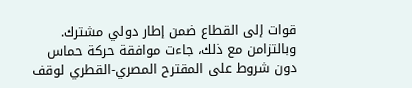قوات إلى القطاع ضمن إطار دولي مشترك. وبالتزامن مع ذلك، جاءت موافقة حركة حماس دون شروط على المقترح المصري-القطري لوقف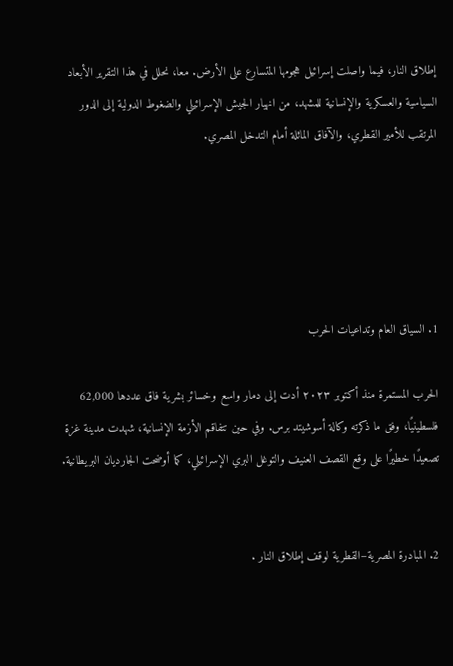إطلاق النار، فيما واصلت إسرائيل هجومها المتسارع على الأرض. معا، نحلل في هذا التقرير الأبعاد السياسية والعسكرية والإنسانية للمشهد، من انهيار الجيش الإسرائيلي والضغوط الدولية إلى الدور المرتقب للأمير القطري، والآفاق الماثلة أمام التدخل المصري.





1. السياق العام وتداعيات الحرب

الحرب المستمرة منذ أكتوبر ٢٠٢٣ أدت إلى دمار واسع وخسائر بشرية فاق عددها 62,000 فلسطينيًا، وفق ما ذكرته وكالة أسوشيتد برس. وفي حين تتفاقم الأزمة الإنسانية، شهدت مدينة غزة تصعيدًا خطيرًا على وقع القصف العنيف والتوغل البري الإسرائيلي، كما أوضحت الجارديان البريطانية.


2. المبادرة المصرية–القطرية لوقف إطلاق النار .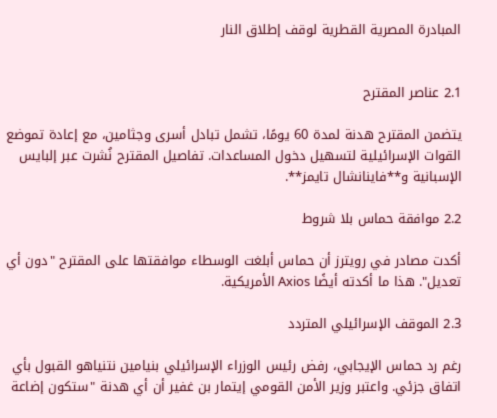المبادرة المصرية القطرية لوقف إطلاق النار


2.1 عناصر المقترح

يتضمن المقترح هدنة لمدة 60 يومًا، تشمل تبادل أسرى وجثامين، مع إعادة تموضع القوات الإسرائيلية لتسهيل دخول المساعدات. تفاصيل المقترح نُشرت عبر إلبايس الإسبانية و**فاينانشال تايمز**.

2.2 موافقة حماس بلا شروط

أكدت مصادر في رويترز أن حماس أبلغت الوسطاء موافقتها على المقترح "دون أي تعديل". هذا ما أكدته أيضًا Axios الأمريكية.

2.3 الموقف الإسرائيلي المتردد

رغم رد حماس الإيجابي، رفض رئيس الوزراء الإسرائيلي بنيامين نتنياهو القبول بأي اتفاق جزئي. واعتبر وزير الأمن القومي إيتمار بن غفير أن أي هدنة "ستكون إضاعة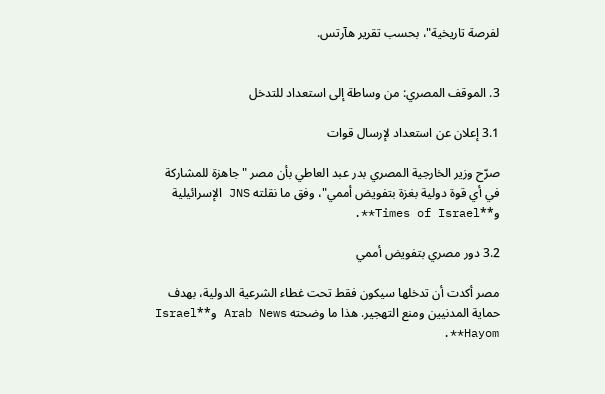لفرصة تاريخية"، بحسب تقرير هآرتس.


3. الموقف المصري: من وساطة إلى استعداد للتدخل

3.1 إعلان عن استعداد لإرسال قوات

صرّح وزير الخارجية المصري بدر عبد العاطي بأن مصر "جاهزة للمشاركة في أي قوة دولية بغزة بتفويض أممي"، وفق ما نقلته JNS الإسرائيلية و**Times of Israel**.

3.2 دور مصري بتفويض أممي

مصر أكدت أن تدخلها سيكون فقط تحت غطاء الشرعية الدولية، بهدف حماية المدنيين ومنع التهجير. هذا ما وضحته Arab News و**Israel Hayom**.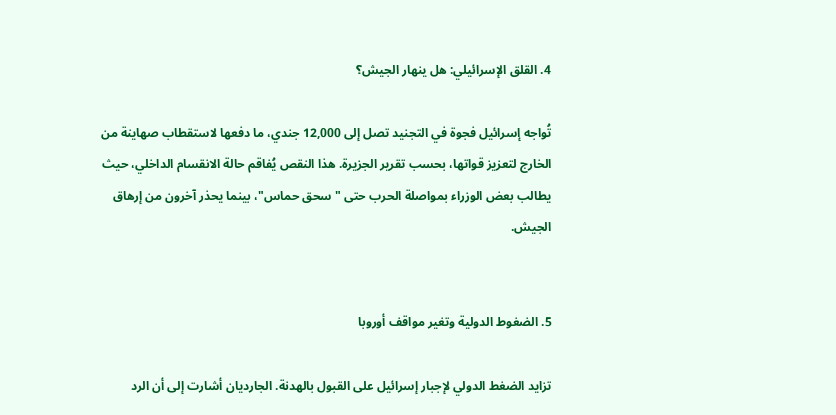4. القلق الإسرائيلي: هل ينهار الجيش؟

تُواجه إسرائيل فجوة في التجنيد تصل إلى 12,000 جندي، ما دفعها لاستقطاب صهاينة من الخارج لتعزيز قواتها، بحسب تقرير الجزيرة. هذا النقص يُفاقم حالة الانقسام الداخلي، حيث يطالب بعض الوزراء بمواصلة الحرب حتى "سحق حماس"، بينما يحذر آخرون من إرهاق الجيش.


5. الضغوط الدولية وتغير مواقف أوروبا

تزايد الضغط الدولي لإجبار إسرائيل على القبول بالهدنة. الجارديان أشارت إلى أن الرد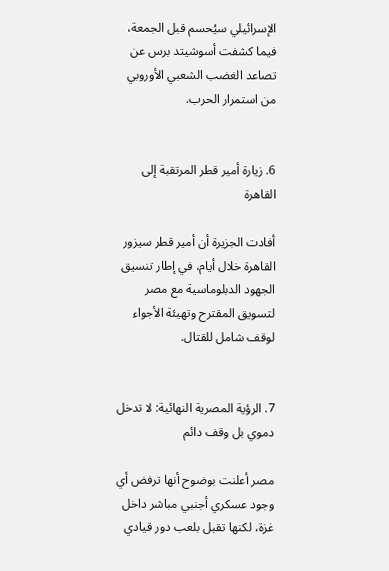الإسرائيلي سيُحسم قبل الجمعة، فيما كشفت أسوشيتد برس عن تصاعد الغضب الشعبي الأوروبي من استمرار الحرب.


6. زيارة أمير قطر المرتقبة إلى القاهرة

أفادت الجزيرة أن أمير قطر سيزور القاهرة خلال أيام، في إطار تنسيق الجهود الدبلوماسية مع مصر لتسويق المقترح وتهيئة الأجواء لوقف شامل للقتال.


7. الرؤية المصرية النهائية: لا تدخل دموي بل وقف دائم

مصر أعلنت بوضوح أنها ترفض أي وجود عسكري أجنبي مباشر داخل غزة، لكنها تقبل بلعب دور قيادي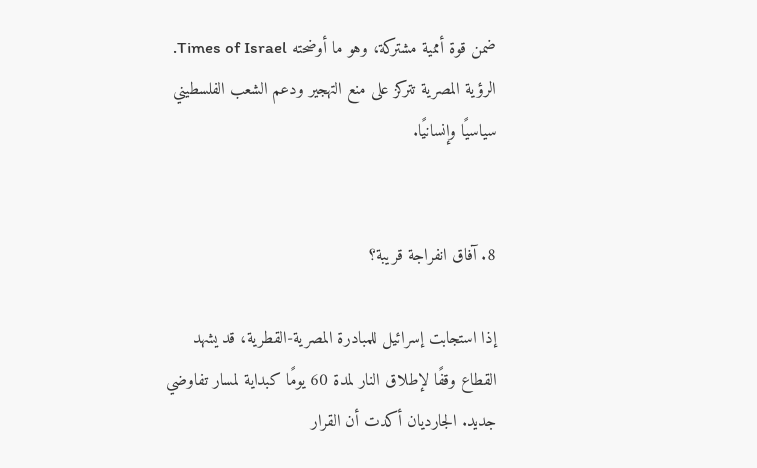ضمن قوة أممية مشتركة، وهو ما أوضحته Times of Israel. الرؤية المصرية تتركز على منع التهجير ودعم الشعب الفلسطيني سياسيًا وإنسانيًا.


8. آفاق انفراجة قريبة؟

إذا استجابت إسرائيل للمبادرة المصرية-القطرية، قد يشهد القطاع وقفًا لإطلاق النار لمدة 60 يومًا كبداية لمسار تفاوضي جديد. الجارديان أكدت أن القرار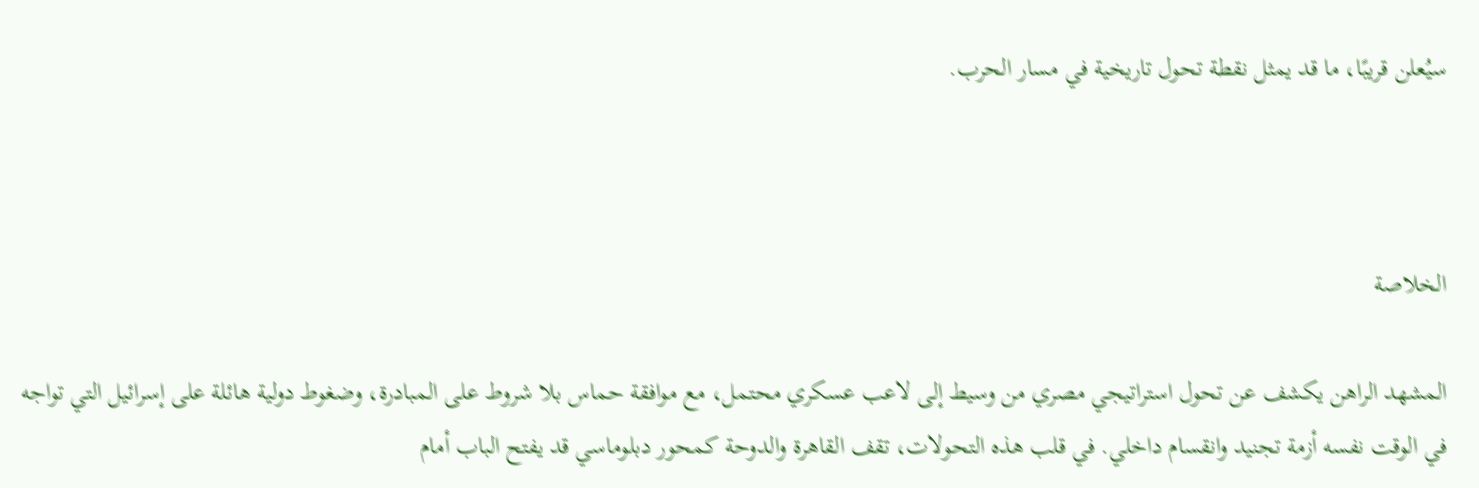سيُعلن قريبًا، ما قد يمثل نقطة تحول تاريخية في مسار الحرب.



الخلاصة

المشهد الراهن يكشف عن تحول استراتيجي مصري من وسيط إلى لاعب عسكري محتمل، مع موافقة حماس بلا شروط على المبادرة، وضغوط دولية هائلة على إسرائيل التي تواجه في الوقت نفسه أزمة تجنيد وانقسام داخلي. في قلب هذه التحولات، تقف القاهرة والدوحة كمحور دبلوماسي قد يفتح الباب أمام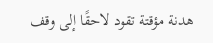هدنة مؤقتة تقود لاحقًا إلى وقف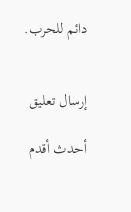دائم للحرب.


إرسال تعليق

أحدث أقدم